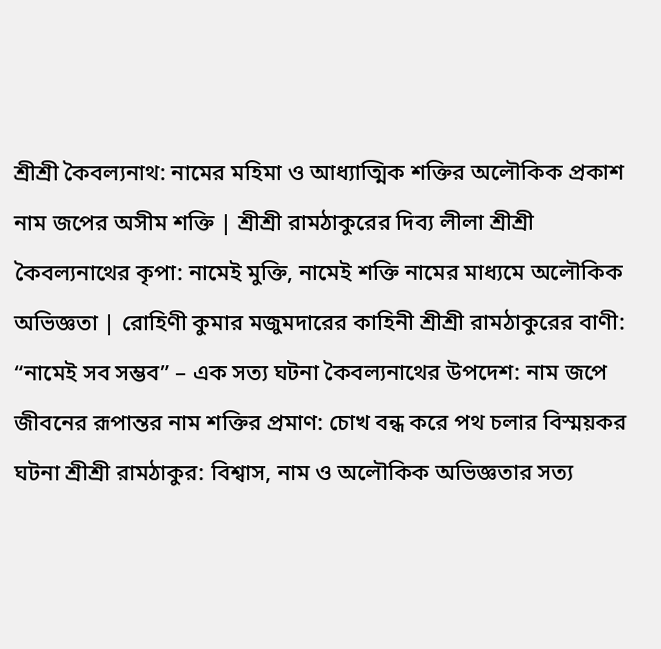শ্রীশ্রী কৈবল্যনাথ: নামের মহিমা ও আধ্যাত্মিক শক্তির অলৌকিক প্রকাশ নাম জপের অসীম শক্তি | শ্রীশ্রী রামঠাকুরের দিব্য লীলা শ্রীশ্রী কৈবল্যনাথের কৃপা: নামেই মুক্তি, নামেই শক্তি নামের মাধ্যমে অলৌকিক অভিজ্ঞতা | রোহিণী কুমার মজুমদারের কাহিনী শ্রীশ্রী রামঠাকুরের বাণী: “নামেই সব সম্ভব” – এক সত্য ঘটনা কৈবল্যনাথের উপদেশ: নাম জপে জীবনের রূপান্তর নাম শক্তির প্রমাণ: চোখ বন্ধ করে পথ চলার বিস্ময়কর ঘটনা শ্রীশ্রী রামঠাকুর: বিশ্বাস, নাম ও অলৌকিক অভিজ্ঞতার সত্য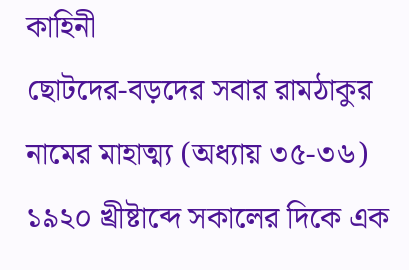কাহিনী
ছোটদের-বড়দের সবার রামঠাকুর
নামের মাহাত্ম্য (অধ্যায় ৩৫-৩৬)
১৯২০ খ্রীষ্টাব্দে সকালের দিকে এক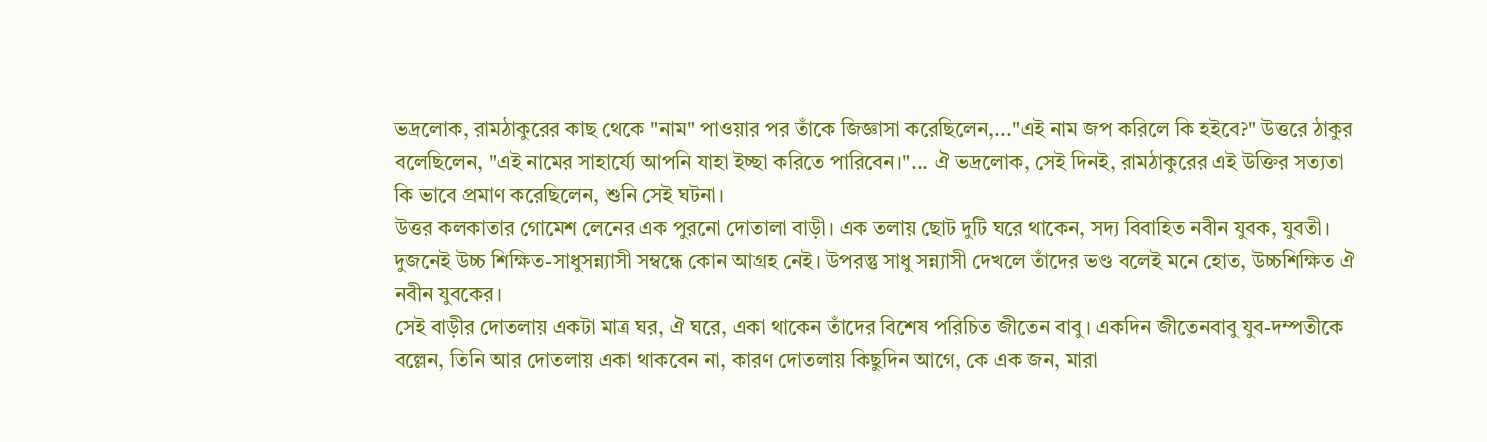ভদ্রলোক, রামঠাকুরের কাছ থেকে "নাম" পাওয়ার পর তাঁকে জিজ্ঞাসা করেছিলেন,..."এই নাম জপ করিলে কি হইবে?" উত্তরে ঠাকুর বলেছিলেন, "এই নামের সাহার্য্যে আপনি যাহা ইচ্ছা করিতে পারিবেন।"... ঐ ভদ্রলোক, সেই দিনই, রামঠাকুরের এই উক্তির সত্যতা কি ভাবে প্রমাণ করেছিলেন, শুনি সেই ঘটনা।
উত্তর কলকাতার গোমেশ লেনের এক পুরনো দোতালা বাড়ী। এক তলায় ছোট দুটি ঘরে থাকেন, সদ্য বিবাহিত নবীন যুবক, যুবতী। দুজনেই উচ্চ শিক্ষিত-সাধুসন্ন্যাসী সম্বন্ধে কোন আগ্রহ নেই। উপরন্তু সাধু সন্ন্যাসী দেখলে তাঁদের ভণ্ড বলেই মনে হোত, উচ্চশিক্ষিত ঐ নবীন যুবকের।
সেই বাড়ীর দোতলায় একটা মাত্র ঘর, ঐ ঘরে, একা থাকেন তাঁদের বিশেষ পরিচিত জীতেন বাবু। একদিন জীতেনবাবু যুব-দম্পতীকে বল্লেন, তিনি আর দোতলায় একা থাকবেন না, কারণ দোতলায় কিছুদিন আগে, কে এক জন, মারা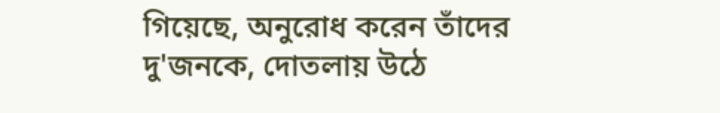গিয়েছে, অনুরোধ করেন তাঁদের দু'জনকে, দোতলায় উঠে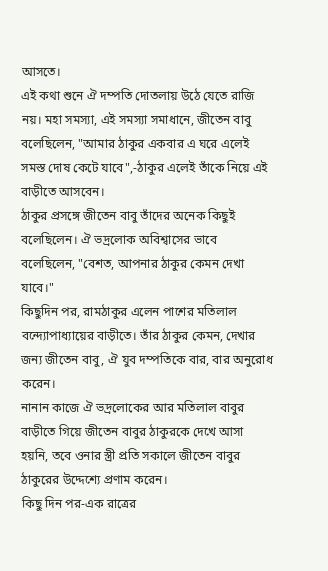আসতে।
এই কথা শুনে ঐ দম্পতি দোতলায় উঠে যেতে রাজি নয়। মহা সমস্যা, এই সমস্যা সমাধানে, জীতেন বাবু বলেছিলেন, "আমার ঠাকুর একবার এ ঘরে এলেই সমস্ত দোষ কেটে যাবে",-ঠাকুর এলেই তাঁকে নিয়ে এই বাড়ীতে আসবেন।
ঠাকুর প্রসঙ্গে জীতেন বাবু তাঁদের অনেক কিছুই বলেছিলেন। ঐ ভদ্রলোক অবিশ্বাসের ভাবে বলেছিলেন, "বেশত, আপনার ঠাকুর কেমন দেখা যাবে।"
কিছুদিন পর, রামঠাকুর এলেন পাশের মতিলাল বন্দ্যোপাধ্যায়ের বাড়ীতে। তাঁর ঠাকুর কেমন, দেখার জন্য জীতেন বাবু, ঐ যুব দম্পতিকে বার, বার অনুরোধ করেন।
নানান কাজে ঐ ভদ্রলোকের আর মতিলাল বাবুর বাড়ীতে গিয়ে জীতেন বাবুর ঠাকুরকে দেখে আসা হয়নি, তবে ওনার স্ত্রী প্রতি সকালে জীতেন বাবুর ঠাকুরের উদ্দেশ্যে প্রণাম করেন।
কিছু দিন পর-এক রাত্রের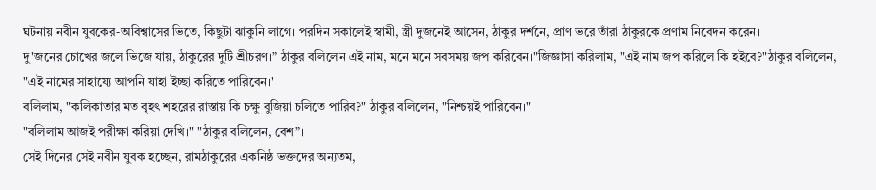ঘটনায় নবীন যুবকের-অবিশ্বাসের ভিতে, কিছুটা ঝাকুনি লাগে। পরদিন সকালেই স্বামী, স্ত্রী দুজনেই আসেন, ঠাকুর দর্শনে, প্রাণ ভরে তাঁরা ঠাকুরকে প্রণাম নিবেদন করেন।
দু'জনের চোখের জলে ভিজে যায়, ঠাকুরের দুটি শ্রীচরণ।” ঠাকুর বলিলেন এই নাম, মনে মনে সবসময় জপ করিবেন।"জিজ্ঞাসা করিলাম, "এই নাম জপ করিলে কি হইবে?"ঠাকুর বলিলেন, "এই নামের সাহায্যে আপনি যাহা ইচ্ছা করিতে পারিবেন।'
বলিলাম, "কলিকাতার মত বৃহৎ শহরের রাস্তায় কি চক্ষু বুজিয়া চলিতে পারিব?" ঠাকুর বলিলেন, "নিশ্চয়ই পারিবেন।"
"বলিলাম আজই পরীক্ষা করিয়া দেখি।" "ঠাকুর বলিলেন, বেশ”।
সেই দিনের সেই নবীন যুবক হচ্ছেন, রামঠাকুরের একনিষ্ঠ ভক্তদের অন্যতম,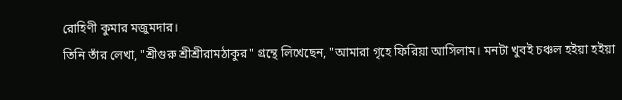রোহিণী কুমার মজুমদার।
তিনি তাঁর লেখা, "শ্রীগুরু শ্রীশ্রীরামঠাকুর" গ্রন্থে লিখেছেন, "আমারা গৃহে ফিরিয়া আসিলাম। মনটা খুবই চঞ্চল হইয়া হইয়া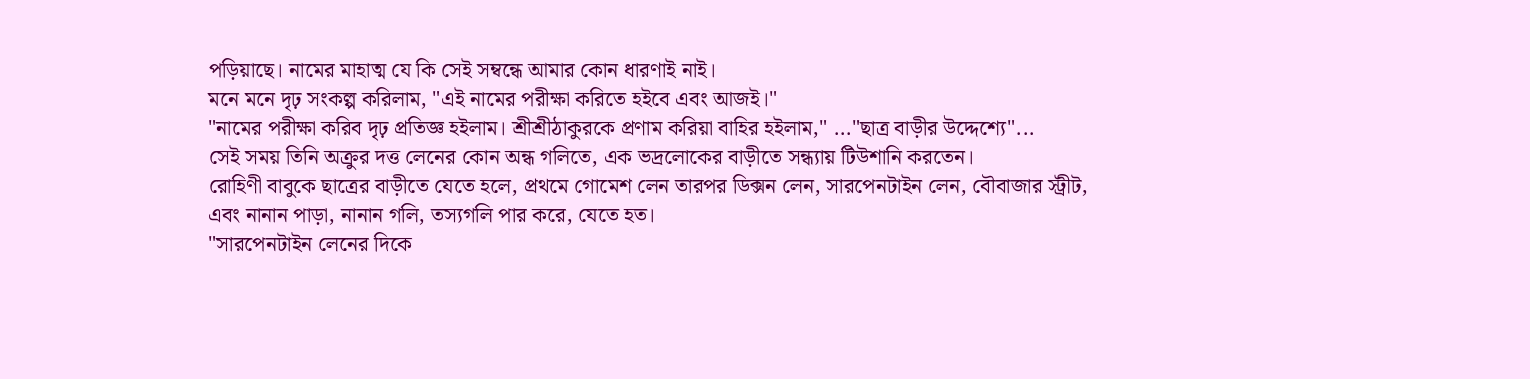পড়িয়াছে। নামের মাহাত্ম যে কি সেই সম্বন্ধে আমার কোন ধারণাই নাই।
মনে মনে দৃঢ় সংকল্প করিলাম, "এই নামের পরীক্ষা করিতে হইবে এবং আজই।"
"নামের পরীক্ষা করিব দৃঢ় প্রতিজ্ঞ হইলাম। শ্রীশ্রীঠাকুরকে প্রণাম করিয়া বাহির হইলাম," ..."ছাত্র বাড়ীর উদ্দেশ্যে"...
সেই সময় তিনি অক্রুর দত্ত লেনের কোন অন্ধ গলিতে, এক ভদ্রলোকের বাড়ীতে সন্ধ্যায় টিউশানি করতেন।
রোহিণী বাবুকে ছাত্রের বাড়ীতে যেতে হলে, প্রথমে গোমেশ লেন তারপর ডিক্সন লেন, সারপেনটাইন লেন, বৌবাজার স্ট্রীট, এবং নানান পাড়া, নানান গলি, তস্যগলি পার করে, যেতে হত।
"সারপেনটাইন লেনের দিকে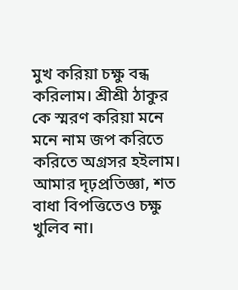মুখ করিয়া চক্ষু বন্ধ করিলাম। শ্রীশ্রী ঠাকুর কে স্মরণ করিয়া মনে মনে নাম জপ করিতে করিতে অগ্রসর হইলাম।
আমার দৃঢ়প্রতিজ্ঞা, শত বাধা বিপত্তিতেও চক্ষু খুলিব না।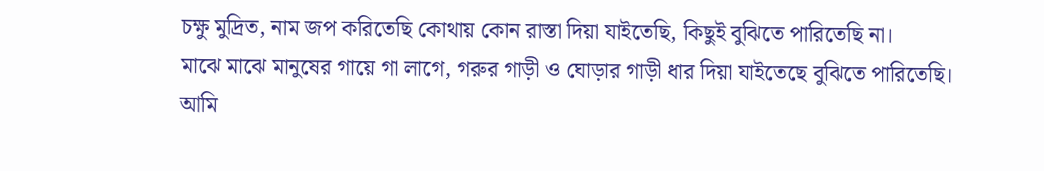চক্ষু মুদ্রিত, নাম জপ করিতেছি কোথায় কোন রাস্তা দিয়া যাইতেছি, কিছুই বুঝিতে পারিতেছি না।
মাঝে মাঝে মানুষের গায়ে গা লাগে, গরুর গাড়ী ও ঘোড়ার গাড়ী ধার দিয়া যাইতেছে বুঝিতে পারিতেছি।
আমি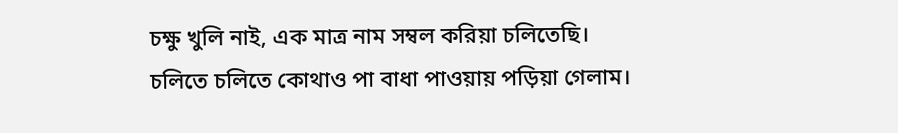চক্ষু খুলি নাই, এক মাত্র নাম সম্বল করিয়া চলিতেছি।
চলিতে চলিতে কোথাও পা বাধা পাওয়ায় পড়িয়া গেলাম।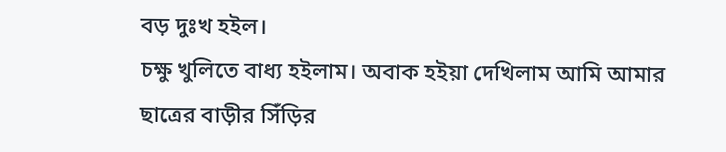বড় দুঃখ হইল।
চক্ষু খুলিতে বাধ্য হইলাম। অবাক হইয়া দেখিলাম আমি আমার ছাত্রের বাড়ীর সিঁড়ির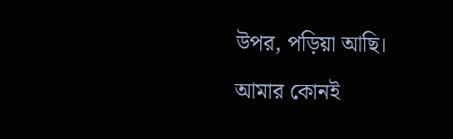উপর, পড়িয়া আছি।
আমার কোনই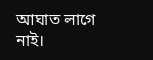আঘাত লাগে নাই।